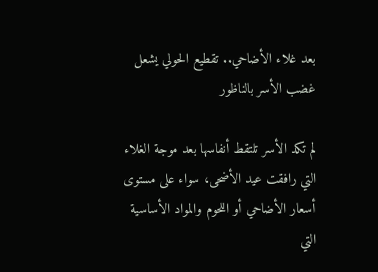بعد غلاء الأضاحي.. تقطيع الحولي يشعل غضب الأسر بالناظور

لم تكد الأسر تلتقط أنفاسها بعد موجة الغلاء التي رافقت عيد الأضحى، سواء على مستوى أسعار الأضاحي أو اللحوم والمواد الأساسية التي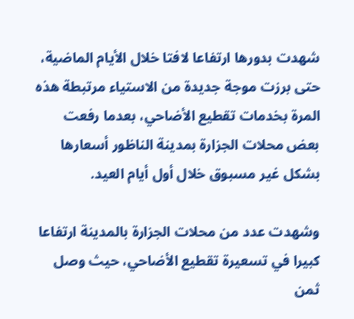شهدت بدورها ارتفاعا لافتا خلال الأيام الماضية، حتى برزت موجة جديدة من الاستياء مرتبطة هذه المرة بخدمات تقطيع الأضاحي، بعدما رفعت بعض محلات الجزارة بمدينة الناظور أسعارها بشكل غير مسبوق خلال أول أيام العيد.

وشهدت عدد من محلات الجزارة بالمدينة ارتفاعا كبيرا في تسعيرة تقطيع الأضاحي، حيث وصل ثمن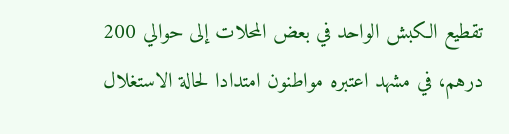تقطيع الكبش الواحد في بعض المحلات إلى حوالي 200 درهم، في مشهد اعتبره مواطنون امتدادا لحالة الاستغلال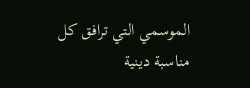الموسمي التي ترافق كل مناسبة دينية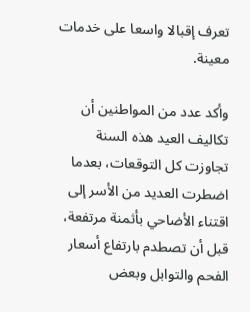تعرف إقبالا واسعا على خدمات معينة.

وأكد عدد من المواطنين أن تكاليف العيد هذه السنة تجاوزت كل التوقعات، بعدما اضطرت العديد من الأسر إلى اقتناء الأضاحي بأثمنة مرتفعة، قبل أن تصطدم بارتفاع أسعار الفحم والتوابل وبعض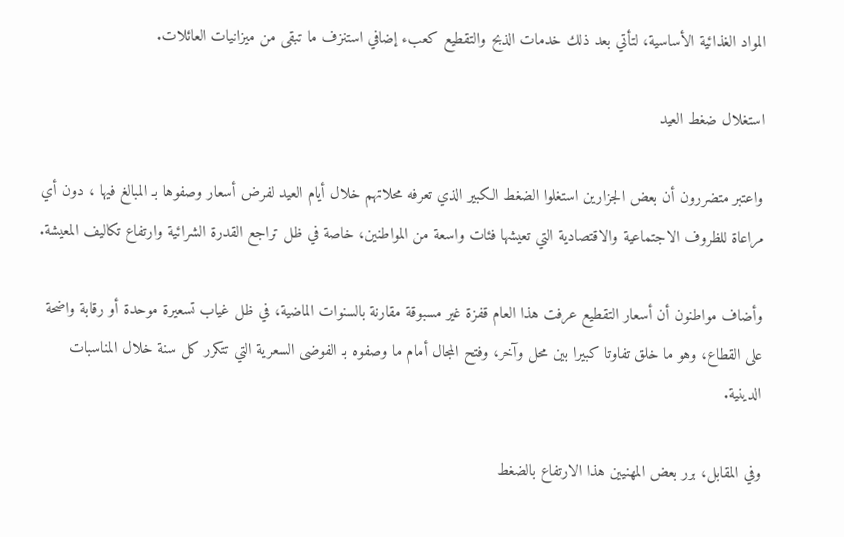المواد الغذائية الأساسية، لتأتي بعد ذلك خدمات الذبح والتقطيع كعبء إضافي استنزف ما تبقى من ميزانيات العائلات.

استغلال ضغط العيد

واعتبر متضررون أن بعض الجزارين استغلوا الضغط الكبير الذي تعرفه محلاتهم خلال أيام العيد لفرض أسعار وصفوها بـ المبالغ فيها ، دون أي مراعاة للظروف الاجتماعية والاقتصادية التي تعيشها فئات واسعة من المواطنين، خاصة في ظل تراجع القدرة الشرائية وارتفاع تكاليف المعيشة.

وأضاف مواطنون أن أسعار التقطيع عرفت هذا العام قفزة غير مسبوقة مقارنة بالسنوات الماضية، في ظل غياب تسعيرة موحدة أو رقابة واضحة على القطاع، وهو ما خلق تفاوتا كبيرا بين محل وآخر، وفتح المجال أمام ما وصفوه بـ الفوضى السعرية التي تتكرر كل سنة خلال المناسبات الدينية.

وفي المقابل، برر بعض المهنيين هذا الارتفاع بالضغط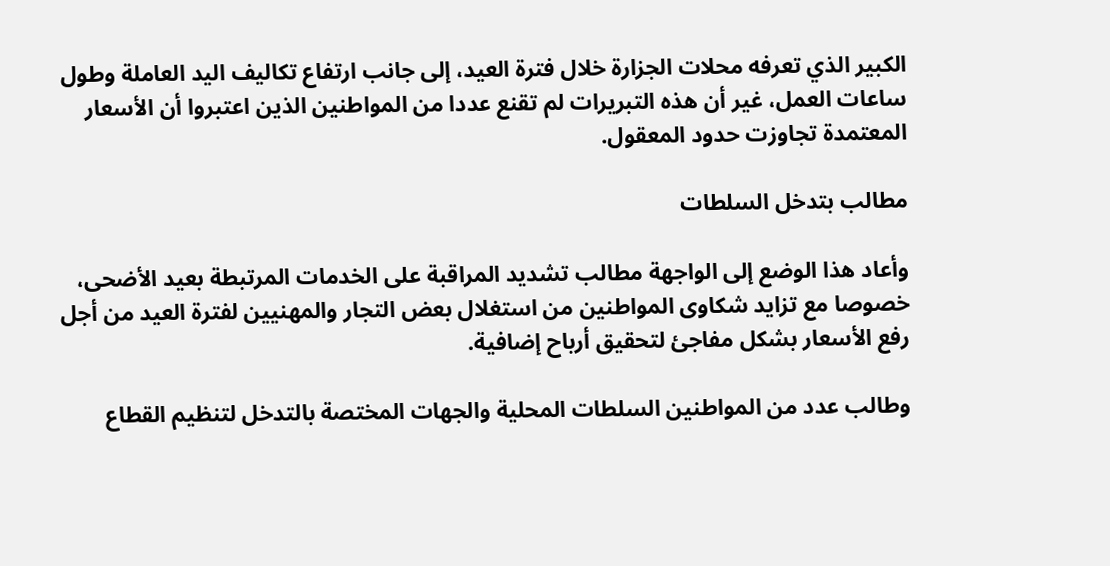الكبير الذي تعرفه محلات الجزارة خلال فترة العيد، إلى جانب ارتفاع تكاليف اليد العاملة وطول ساعات العمل، غير أن هذه التبريرات لم تقنع عددا من المواطنين الذين اعتبروا أن الأسعار المعتمدة تجاوزت حدود المعقول.

مطالب بتدخل السلطات

وأعاد هذا الوضع إلى الواجهة مطالب تشديد المراقبة على الخدمات المرتبطة بعيد الأضحى، خصوصا مع تزايد شكاوى المواطنين من استغلال بعض التجار والمهنيين لفترة العيد من أجل رفع الأسعار بشكل مفاجئ لتحقيق أرباح إضافية.

وطالب عدد من المواطنين السلطات المحلية والجهات المختصة بالتدخل لتنظيم القطاع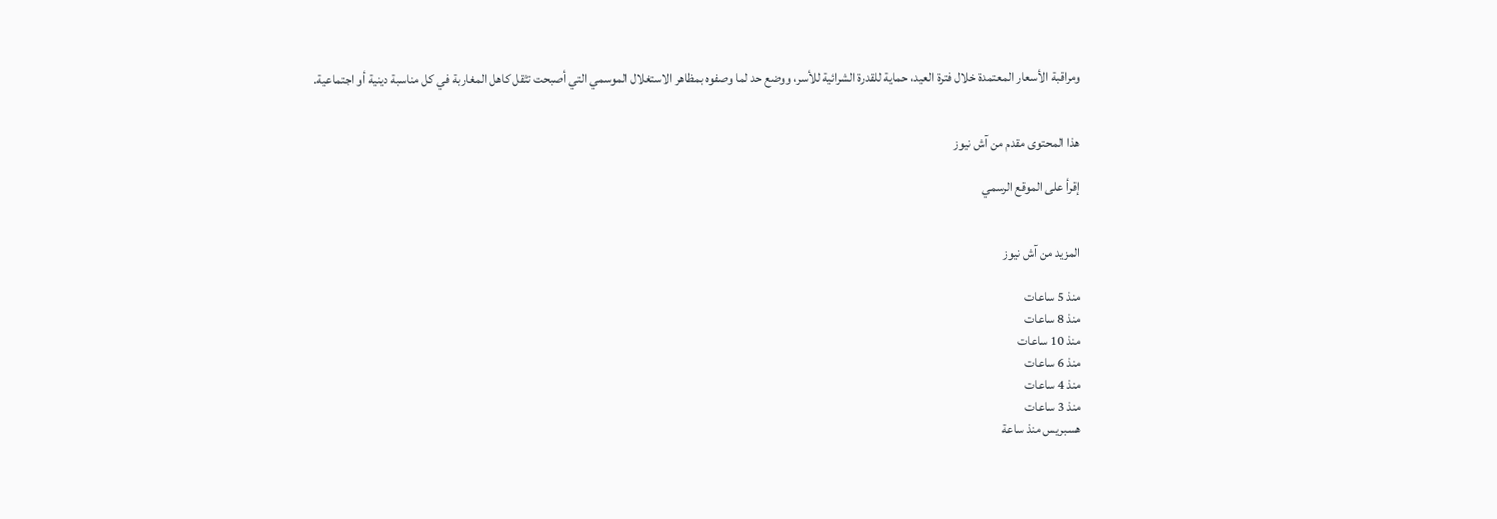ومراقبة الأسعار المعتمدة خلال فترة العيد، حماية للقدرة الشرائية للأسر، ووضع حد لما وصفوه بمظاهر الاستغلال الموسمي التي أصبحت تثقل كاهل المغاربة في كل مناسبة دينية أو اجتماعية.


هذا المحتوى مقدم من آش نيوز

إقرأ على الموقع الرسمي


المزيد من آش نيوز

منذ 5 ساعات
منذ 8 ساعات
منذ 10 ساعات
منذ 6 ساعات
منذ 4 ساعات
منذ 3 ساعات
هسبريس منذ ساعة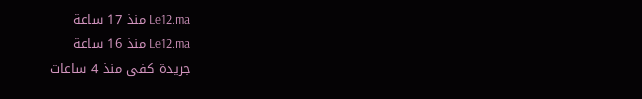Le12.ma منذ 17 ساعة
Le12.ma منذ 16 ساعة
جريدة كفى منذ 4 ساعات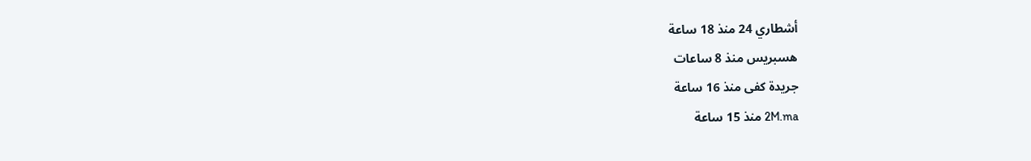أشطاري 24 منذ 18 ساعة
هسبريس منذ 8 ساعات
جريدة كفى منذ 16 ساعة
2M.ma منذ 15 ساعة